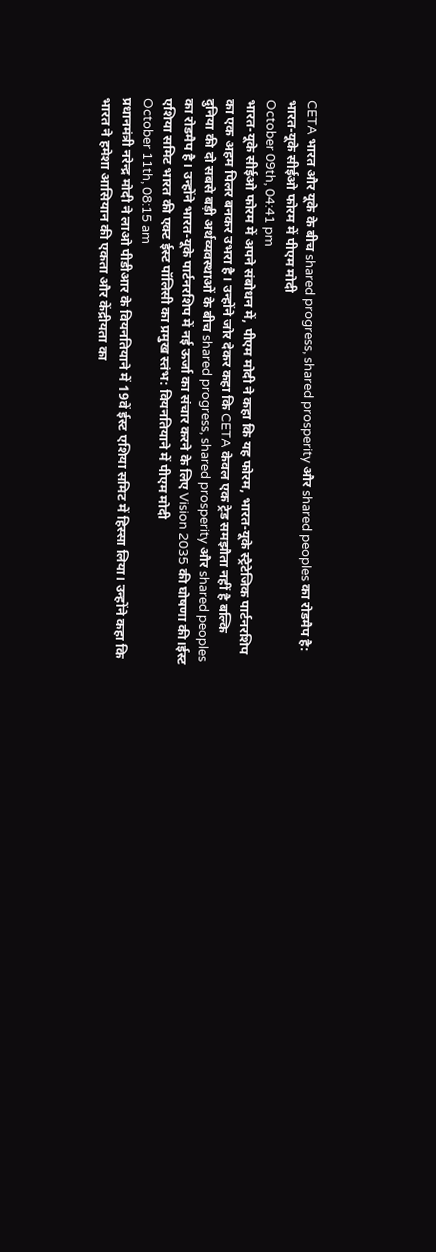CETA भारत और यूके के बीच shared progress, shared prosperity और shared peoples का रोडमैप है: भारत-यूके सीईओ फोरम में पीएम मोदी
October 09th, 04:41 pm
भारत-यूके सीईओ फोरम में अपने संबोधन में, पीएम मोदी ने कहा कि यह फोरम, भारत-यूके स्ट्रैटेजिक पार्टनरशिप का एक अहम पिलर बनकर उभरा है। उन्होंने जोर देकर कहा कि CETA केवल एक ट्रेड समझौता नहीं है बल्कि दुनिया की दो सबसे बड़ी अर्थव्यवस्थाओं के बीच shared progress, shared prosperity और shared peoples का रोडमैप है। उन्होंने भारत-यूके पार्टनरशिप में नई ऊर्जा का संचार करने के लिए Vision 2035 की घोषणा की।ईस्ट एशिया समिट भारत की एक्ट ईस्ट पॉलिसी का प्रमुख स्तंभ: वियनतियाने में पीएम मोदी
October 11th, 08:15 am
प्रधानमंत्री नरेन्द्र मोदी ने लाओ पीडीआर के वियनतियाने में 19वें ईस्ट एशिया समिट में हिस्सा लिया। उन्होंने कहा कि भारत ने हमेशा आसियान की एकता और केंद्रीयता का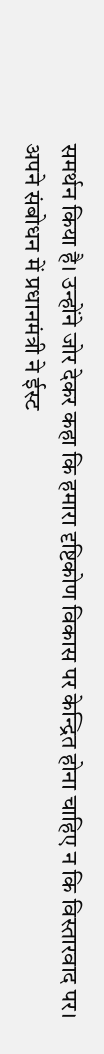समर्थन किया है। उन्होंने जोर देकर कहा कि हमारा दृष्टिकोण विकास पर केन्द्रित होना चाहिए न कि विस्तारवाद पर। अपने संबोधन में प्रधानमंत्री ने ईस्ट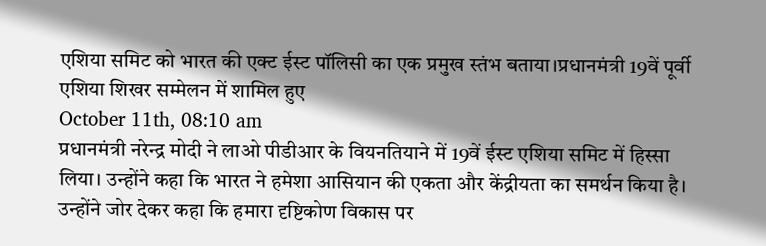एशिया समिट को भारत की एक्ट ईस्ट पॉलिसी का एक प्रमुख स्तंभ बताया।प्रधानमंत्री 19वें पूर्वी एशिया शिखर सम्मेलन में शामिल हुए
October 11th, 08:10 am
प्रधानमंत्री नरेन्द्र मोदी ने लाओ पीडीआर के वियनतियाने में 19वें ईस्ट एशिया समिट में हिस्सा लिया। उन्होंने कहा कि भारत ने हमेशा आसियान की एकता और केंद्रीयता का समर्थन किया है। उन्होंने जोर देकर कहा कि हमारा दृष्टिकोण विकास पर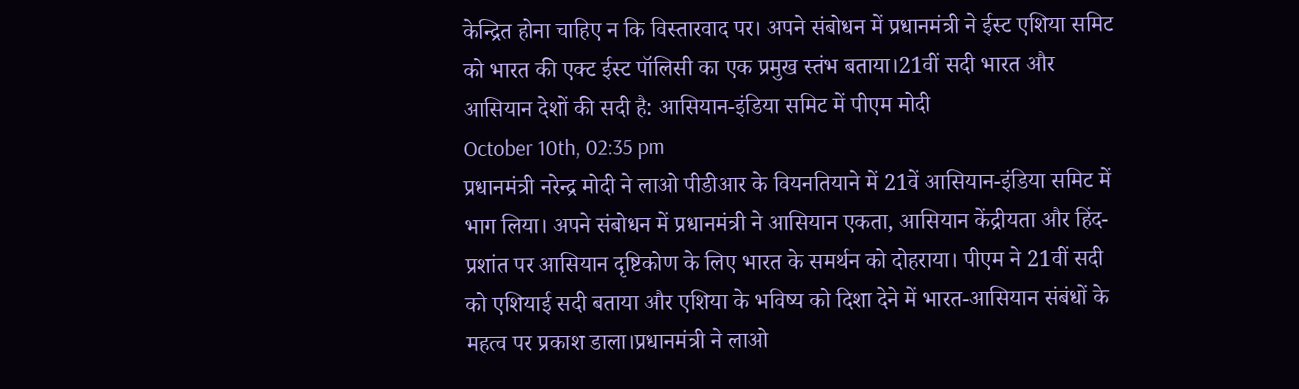केन्द्रित होना चाहिए न कि विस्तारवाद पर। अपने संबोधन में प्रधानमंत्री ने ईस्ट एशिया समिट को भारत की एक्ट ईस्ट पॉलिसी का एक प्रमुख स्तंभ बताया।21वीं सदी भारत और आसियान देशों की सदी है: आसियान-इंडिया समिट में पीएम मोदी
October 10th, 02:35 pm
प्रधानमंत्री नरेन्द्र मोदी ने लाओ पीडीआर के वियनतियाने में 21वें आसियान-इंडिया समिट में भाग लिया। अपने संबोधन में प्रधानमंत्री ने आसियान एकता, आसियान केंद्रीयता और हिंद-प्रशांत पर आसियान दृष्टिकोण के लिए भारत के समर्थन को दोहराया। पीएम ने 21वीं सदी को एशियाई सदी बताया और एशिया के भविष्य को दिशा देने में भारत-आसियान संबंधों के महत्व पर प्रकाश डाला।प्रधानमंत्री ने लाओ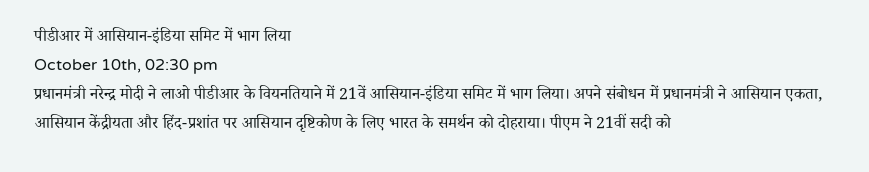पीडीआर में आसियान-इंडिया समिट में भाग लिया
October 10th, 02:30 pm
प्रधानमंत्री नरेन्द्र मोदी ने लाओ पीडीआर के वियनतियाने में 21वें आसियान-इंडिया समिट में भाग लिया। अपने संबोधन में प्रधानमंत्री ने आसियान एकता, आसियान केंद्रीयता और हिंद-प्रशांत पर आसियान दृष्टिकोण के लिए भारत के समर्थन को दोहराया। पीएम ने 21वीं सदी को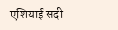एशियाई सदी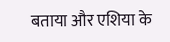बताया और एशिया के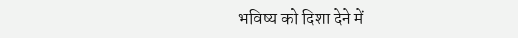भविष्य को दिशा देने में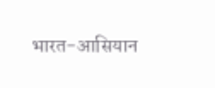भारत-आसियान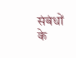संबंधों के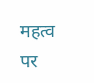महत्व पर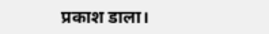प्रकाश डाला।